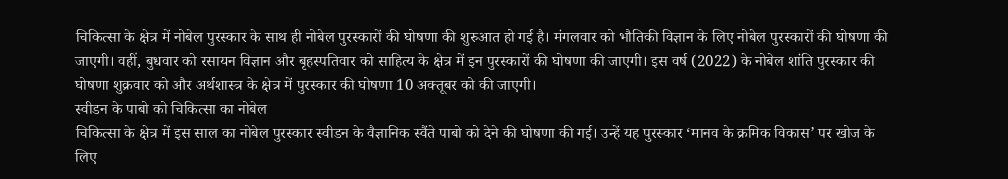चिकित्सा के क्षेत्र में नोबेल पुरस्कार के साथ ही नोबेल पुरस्कारों की घोषणा की शुरुआत हो गई है। मंगलवार को भौतिकी विज्ञान के लिए नोबेल पुरस्कारों की घोषणा की जाएगी। वहीं, बुधवार को रसायन विज्ञान और बृहस्पतिवार को साहित्य के क्षेत्र में इन पुरस्कारों की घोषणा की जाएगी। इस वर्ष (2022) के नोबेल शांति पुरस्कार की घोषणा शुक्रवार को और अर्थशास्त्र के क्षेत्र में पुरस्कार की घोषणा 10 अक्तूबर को की जाएगी।
स्वीडन के पाबो को चिकित्सा का नोबेल
चिकित्सा के क्षेत्र में इस साल का नोबेल पुरस्कार स्वीडन के वैज्ञानिक स्वैंते पाबो को देने की घोषणा की गई। उन्हें यह पुरस्कार ‘मानव के क्रमिक विकास’ पर खोज के लिए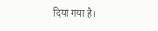दिया गया है।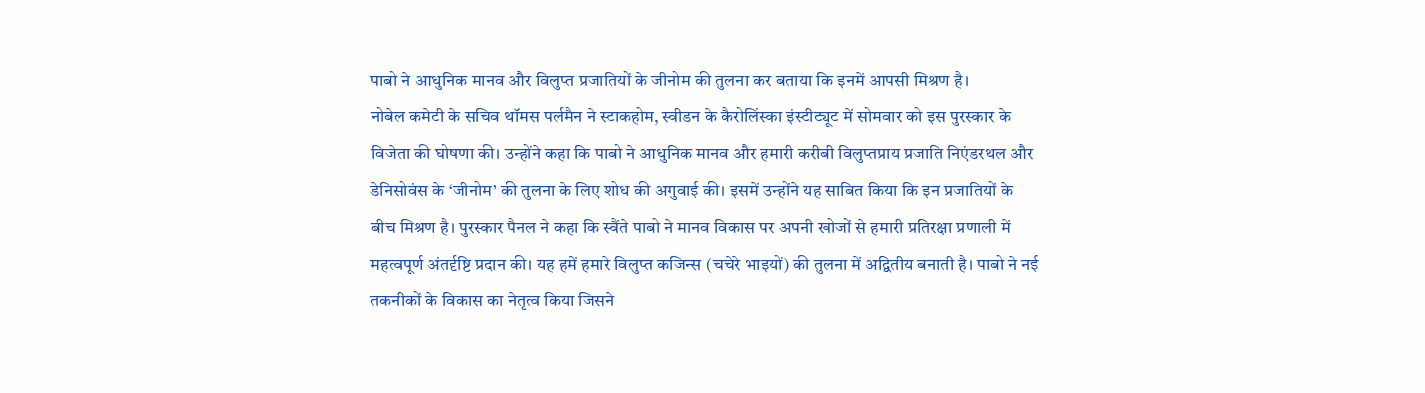पाबो ने आधुनिक मानव और विलुप्त प्रजातियों के जीनोम की तुलना कर बताया कि इनमें आपसी मिश्रण है।
नोबेल कमेटी के सचिव थॉमस पर्लमैन ने स्टाकहोम, स्वीडन के कैरोलिंस्का इंस्टीट्यूट में सोमवार को इस पुरस्कार के विजेता की घोषणा की। उन्होंने कहा कि पाबो ने आधुनिक मानव और हमारी करीबी विलुप्तप्राय प्रजाति निएंडरथल और डेनिसोवंस के ‘जीनोम’ की तुलना के लिए शोध की अगुवाई की। इसमें उन्होंने यह साबित किया कि इन प्रजातियों के बीच मिश्रण है। पुरस्कार पैनल ने कहा कि स्वैंते पाबो ने मानव विकास पर अपनी खोजों से हमारी प्रतिरक्षा प्रणाली में महत्वपूर्ण अंतर्दृष्टि प्रदान की। यह हमें हमारे विलुप्त कजिन्स (चचेरे भाइयों) की तुलना में अद्वितीय बनाती है। पाबो ने नई तकनीकों के विकास का नेतृत्व किया जिसने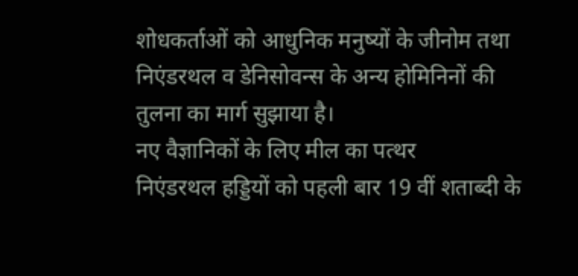शोधकर्ताओं को आधुनिक मनुष्यों के जीनोम तथा निएंडरथल व डेनिसोवन्स के अन्य होमिनिनों की तुलना का मार्ग सुझाया है।
नए वैज्ञानिकों के लिए मील का पत्थर
निएंडरथल हड्डियों को पहली बार 19 वीं शताब्दी के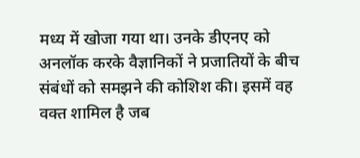मध्य में खोजा गया था। उनके डीएनए को अनलॉक करके वैज्ञानिकों ने प्रजातियों के बीच संबंधों को समझने की कोशिश की। इसमें वह वक्त शामिल है जब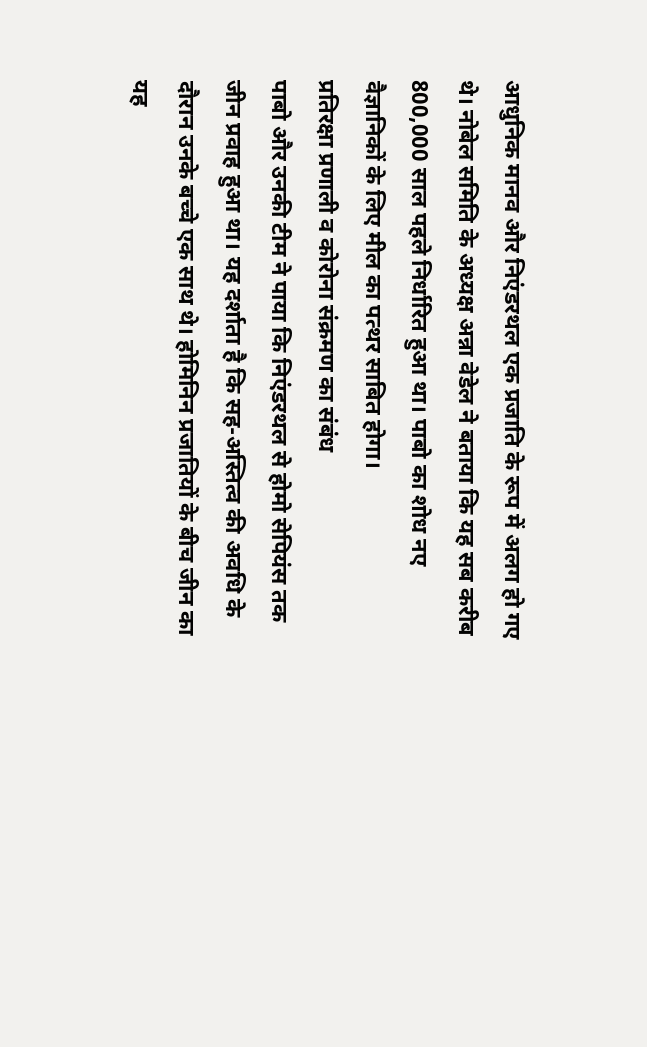आधुनिक मानव और निएंडरथल एक प्रजाति के रूप में अलग हो गए थे। नोबेल समिति के अध्यक्ष अन्ना वेडेल ने बताया कि यह सब करीब 800,000 साल पहले निर्धारित हुआ था। पाबो का शोध नए वैज्ञानिकों के लिए मील का पत्थर साबित होगा।
प्रतिरक्षा प्रणाली व कोरोना संक्रमण का संबंध
पाबो और उनकी टीम ने पाया कि निएंडरथल से होमो सेपियंस तक जीन प्रवाह हुआ था। यह दर्शाता है कि सह-अस्तित्व की अवधि के दौरान उनके बच्चे एक साथ थे। होमिनिन प्रजातियों के बीच जीन का यह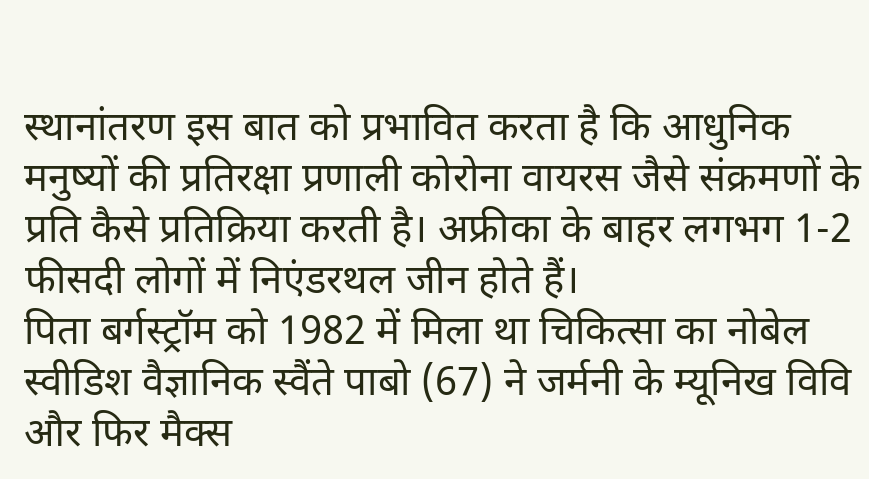स्थानांतरण इस बात को प्रभावित करता है कि आधुनिक मनुष्यों की प्रतिरक्षा प्रणाली कोरोना वायरस जैसे संक्रमणों के प्रति कैसे प्रतिक्रिया करती है। अफ्रीका के बाहर लगभग 1-2 फीसदी लोगों में निएंडरथल जीन होते हैं।
पिता बर्गस्ट्रॉम को 1982 में मिला था चिकित्सा का नोबेल
स्वीडिश वैज्ञानिक स्वैंते पाबो (67) ने जर्मनी के म्यूनिख विवि और फिर मैक्स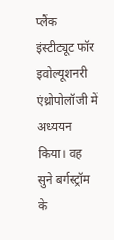प्लैंक इंस्टीट्यूट फॉर इवोल्यूशनरी एंथ्रोपोलॉजी में अध्ययन किया। वह सुने बर्गस्ट्रॉम के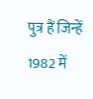पुत्र हैं जिन्हें 1982 में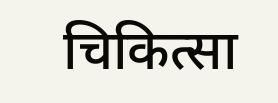चिकित्सा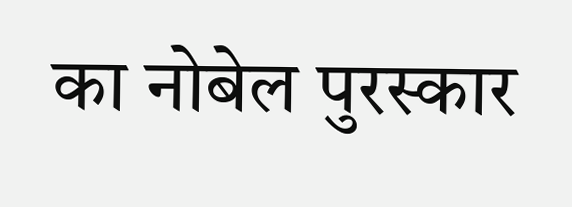का नोबेल पुरस्कार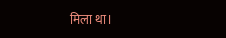मिला था।